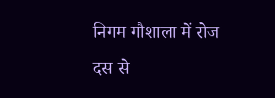निगम गौशाला में रोज दस से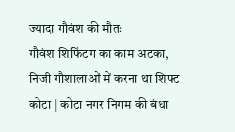ज्यादा गौवंश की मौतः
गौवंश शिफिंटग का काम अटका, निजी गौशालाओं में करना था शिफ्ट
कोटा | कोटा नगर निगम की बंधा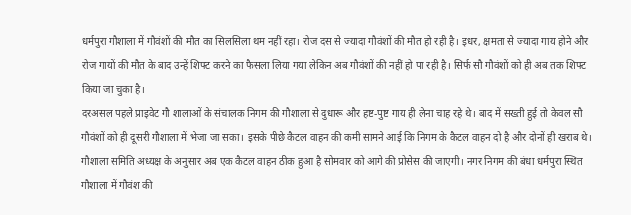धर्मपुरा गौशाला में गौवंशों की मौत का सिलसिला थम नहीं रहा। रोज दस से ज्यादा गौवंशों की मौत हो रही है। इधर, क्षमता से ज्यादा गाय होने और रोज गायों की मौत के बाद उन्हें शिफ्ट करने का फैसला लिया गया लेकिन अब गौवंशों की नहीं हो पा रही है। सिर्फ सौ गौवंशों को ही अब तक शिफ्ट किया जा चुका है।
दरअसल पहले प्राइवेट गौ शालाओं के संचालक निगम की गौशाला से दुधारू और हष्ट-पुष्ट गाय ही लेना चाह रहे थे। बाद में सख्ती हुई तो केवल सौ गौवंशों को ही दूसरी गौशाला में भेजा जा सका। इसके पीछे कैटल वाहन की कमी सामने आई कि निगम के कैटल वाहन दो है और दोनों ही खराब थे। गौशाला समिति अध्यक्ष के अनुसार अब एक कैटल वाहन ठीक हुआ है सोमवार को आगे की प्रोसेस की जाएगी। नगर निगम की बंधा धर्मपुरा स्थित गौशाला में गौवंश की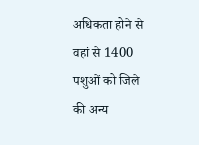अधिकता होने से वहां से 1400 पशुओं को जिले की अन्य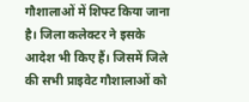गौशालाओं में शिफ्ट किया जाना है। जिला कलेक्टर ने इसके आदेश भी किए हैं। जिसमें जिले की सभी प्राइवेट गौशालाओं को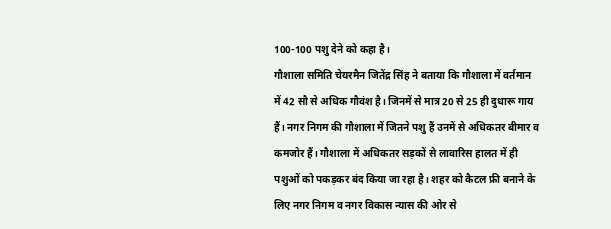100-100 पशु देने को कहा है।
गौशाला समिति चेयरमैन जितेंद्र सिंह ने बताया कि गौशाला में वर्तमान में 42 सौ से अधिक गौवंश है। जिनमें से मात्र 20 से 25 ही दुधारू गाय हैं। नगर निगम की गौशाला में जितने पशु हैं उनमें से अधिकतर बीमार व कमजोर हैं। गौशाला में अधिकतर सड़कों से लावारिस हालत में ही पशुओं को पकड़कर बंद किया जा रहा है। शहर को कैटल फ्री बनाने के लिए नगर निगम व नगर विकास न्यास की ओर से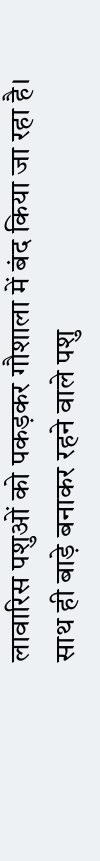लावारिस पशुओं को पकड़कर गौशाला में बंद किया जा रहा है।
साथ ही बाड़े बनाकर रहने वाले पशु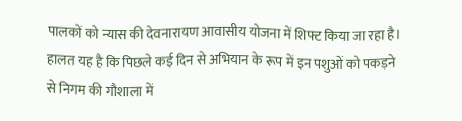पालकों को न्यास की देवनारायण आवासीय योजना में शिफ्ट किया जा रहा है। हालत यह है कि पिछले कई दिन से अभियान के रूप में इन पशुओं को पकड़ने से निगम की गौशाला में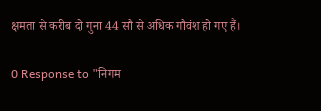क्षमता से करीब दो गुना 44 सौ से अधिक गौवंश हो गए हैं।

0 Response to "निगम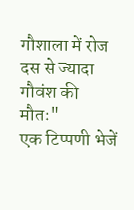गौशाला में रोज दस से ज्यादा गौवंश की मौतः"
एक टिप्पणी भेजें